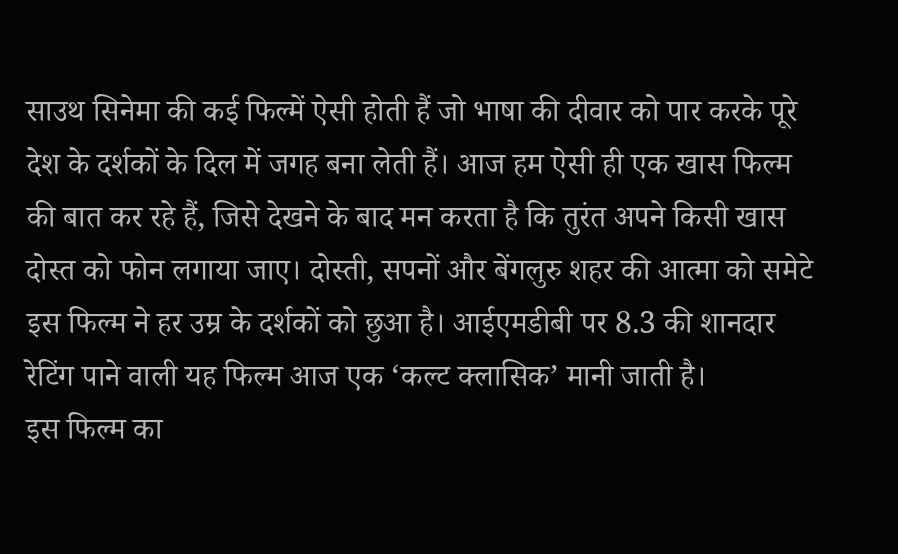साउथ सिनेमा की कई फिल्में ऐसी होती हैं जो भाषा की दीवार को पार करके पूरे देश के दर्शकों के दिल में जगह बना लेती हैं। आज हम ऐसी ही एक खास फिल्म की बात कर रहे हैं, जिसे देखने के बाद मन करता है कि तुरंत अपने किसी खास दोस्त को फोन लगाया जाए। दोस्ती, सपनों और बेंगलुरु शहर की आत्मा को समेटे इस फिल्म ने हर उम्र के दर्शकों को छुआ है। आईएमडीबी पर 8.3 की शानदार रेटिंग पाने वाली यह फिल्म आज एक ‘कल्ट क्लासिक’ मानी जाती है।
इस फिल्म का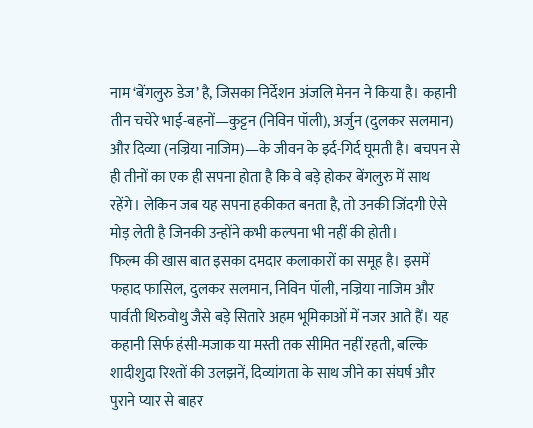नाम ‘बेंगलुरु डेज’ है, जिसका निर्देशन अंजलि मेनन ने किया है। कहानी तीन चचेरे भाई-बहनों—कुट्टन (निविन पॉली), अर्जुन (दुलकर सलमान) और दिव्या (नज्रिया नाजिम)—के जीवन के इर्द-गिर्द घूमती है। बचपन से ही तीनों का एक ही सपना होता है कि वे बड़े होकर बेंगलुरु में साथ रहेंगे। लेकिन जब यह सपना हकीकत बनता है, तो उनकी जिंदगी ऐसे मोड़ लेती है जिनकी उन्होंने कभी कल्पना भी नहीं की होती।
फिल्म की खास बात इसका दमदार कलाकारों का समूह है। इसमें फहाद फासिल, दुलकर सलमान, निविन पॉली, नज्रिया नाजिम और पार्वती थिरुवोथु जैसे बड़े सितारे अहम भूमिकाओं में नजर आते हैं। यह कहानी सिर्फ हंसी-मजाक या मस्ती तक सीमित नहीं रहती, बल्कि शादीशुदा रिश्तों की उलझनें, दिव्यांगता के साथ जीने का संघर्ष और पुराने प्यार से बाहर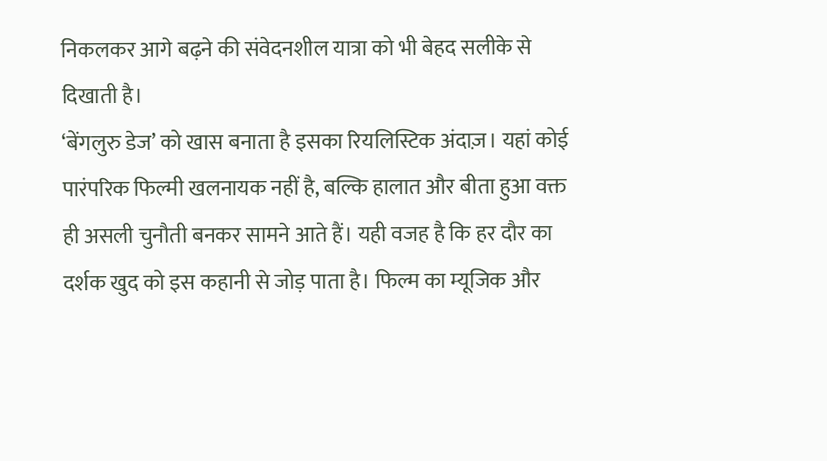निकलकर आगे बढ़ने की संवेदनशील यात्रा को भी बेहद सलीके से दिखाती है।
‘बेंगलुरु डेज’ को खास बनाता है इसका रियलिस्टिक अंदाज़। यहां कोई पारंपरिक फिल्मी खलनायक नहीं है, बल्कि हालात और बीता हुआ वक्त ही असली चुनौती बनकर सामने आते हैं। यही वजह है कि हर दौर का दर्शक खुद को इस कहानी से जोड़ पाता है। फिल्म का म्यूजिक और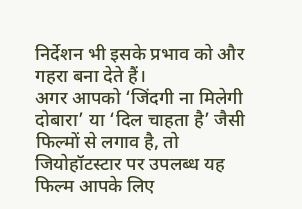निर्देशन भी इसके प्रभाव को और गहरा बना देते हैं।
अगर आपको ‘जिंदगी ना मिलेगी दोबारा’ या ‘दिल चाहता है’ जैसी फिल्मों से लगाव है, तो जियोहॉटस्टार पर उपलब्ध यह फिल्म आपके लिए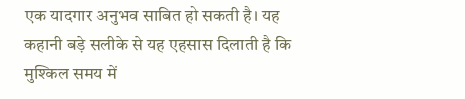एक यादगार अनुभव साबित हो सकती है। यह कहानी बड़े सलीके से यह एहसास दिलाती है कि मुश्किल समय में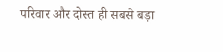परिवार और दोस्त ही सबसे बड़ा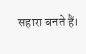सहारा बनते हैं।